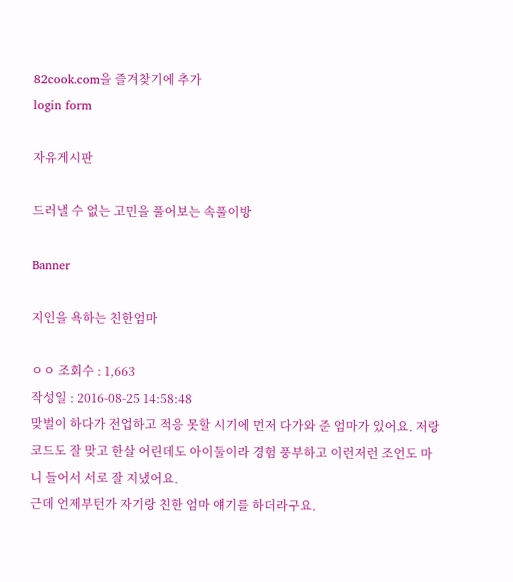82cook.com을 즐겨찾기에 추가
login form

자유게시판

드러낼 수 없는 고민을 풀어보는 속풀이방

Banner

지인을 욕하는 친한엄마

ㅇㅇ 조회수 : 1,663
작성일 : 2016-08-25 14:58:48
맞벌이 하다가 전업하고 적응 못할 시기에 먼저 다가와 준 엄마가 있어요. 저랑 코드도 잘 맞고 한살 어린데도 아이둘이라 경험 풍부하고 이런저런 조언도 마니 들어서 서로 잘 지냈어요.
근데 언제부턴가 자기랑 친한 엄마 얘기를 하더라구요.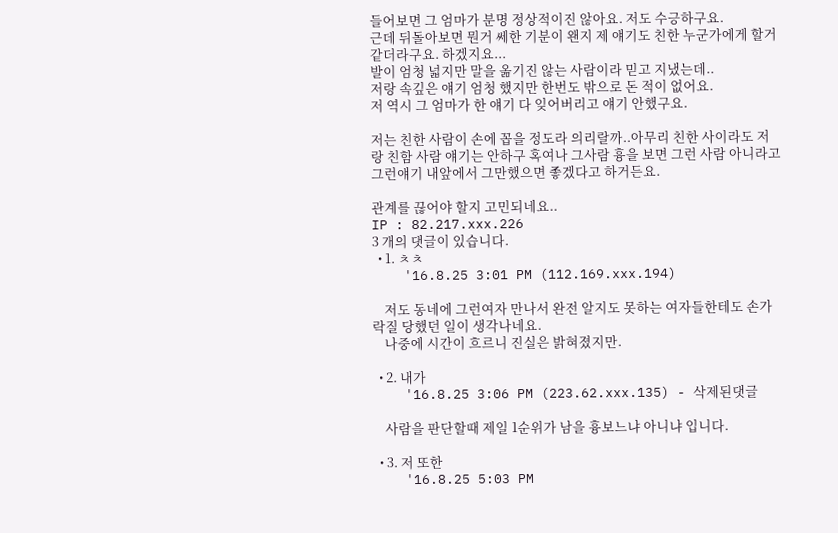들어보면 그 엄마가 분명 정상적이진 않아요. 저도 수긍하구요.
근데 뒤돌아보면 뭔거 쎄한 기분이 왠지 제 얘기도 친한 누군가에게 할거 같더라구요. 하겠지요...
발이 엄청 넓지만 말을 옮기진 않는 사람이라 믿고 지냈는데..
저랑 속깊은 얘기 엄청 했지만 한번도 밖으로 돈 적이 없어요.
저 역시 그 엄마가 한 얘기 다 잊어버리고 얘기 안했구요.

저는 친한 사람이 손에 꼽을 정도라 의리랄까..아무리 친한 사이라도 저랑 친함 사람 얘기는 안하구 혹여나 그사람 흉을 보면 그런 사람 아니라고 그런얘기 내앞에서 그만했으면 좋겠다고 하거든요.

관계를 끊어야 할지 고민되네요..
IP : 82.217.xxx.226
3 개의 댓글이 있습니다.
  • 1. ㅊㅊ
    '16.8.25 3:01 PM (112.169.xxx.194)

    저도 동네에 그런여자 만나서 완전 알지도 못하는 여자들한테도 손가락질 당했던 일이 생각나네요.
    나중에 시간이 흐르니 진실은 밝혀졌지만.

  • 2. 내가
    '16.8.25 3:06 PM (223.62.xxx.135) - 삭제된댓글

    사람을 판단할때 제일 1순위가 남을 흉보느냐 아니냐 입니다.

  • 3. 저 또한
    '16.8.25 5:03 PM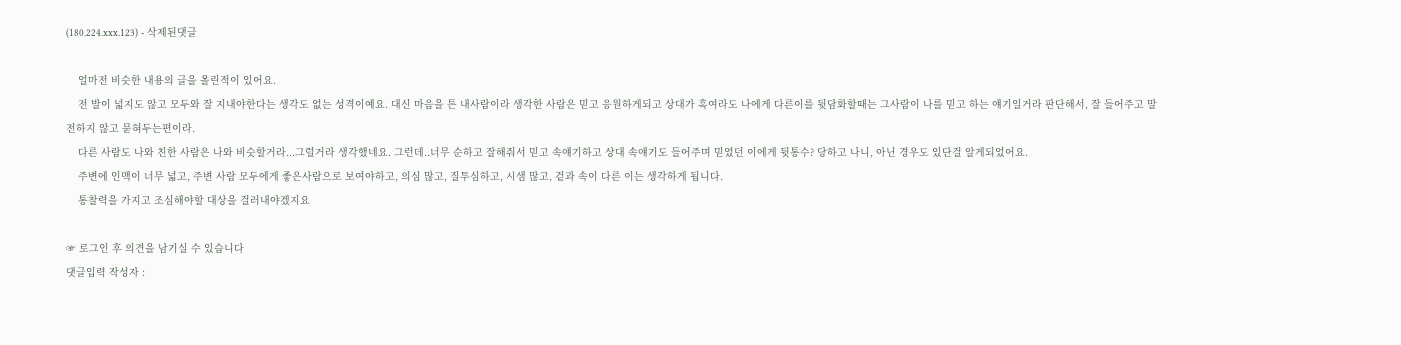(180.224.xxx.123) - 삭제된댓글

    얼마전 비슷한 내용의 글을 올린적이 있어요.
    전 발이 넓지도 않고 모두와 잘 지내야한다는 생각도 없는 성격이예요. 대신 마음을 튼 내사람이라 생각한 사람은 믿고 응원하게되고 상대가 혹여라도 나에게 다른이를 뒷담화할때는 그사람이 나를 믿고 하는 얘기일거라 판단해서, 잘 들어주고 말전하지 않고 묻혀두는편이라.
    다른 사람도 나와 친한 사람은 나와 비슷할거라...그럴거라 생각했네요. 그런데..너무 순하고 잘해줘서 믿고 속얘기하고 상대 속얘기도 들어주며 믿었던 이에게 뒷통수? 당하고 나니, 아닌 경우도 있단걸 알게되었어요.
    주변에 인맥이 너무 넓고, 주변 사람 모두에게 좋은사람으로 보여야하고, 의심 많고, 질투심하고, 시샘 많고, 겉과 속이 다른 이는 생각하게 됩니다.
    통찰력을 가지고 조심해야할 대상을 걸러내야겠지요

☞ 로그인 후 의견을 남기실 수 있습니다
댓글입력 작성자 :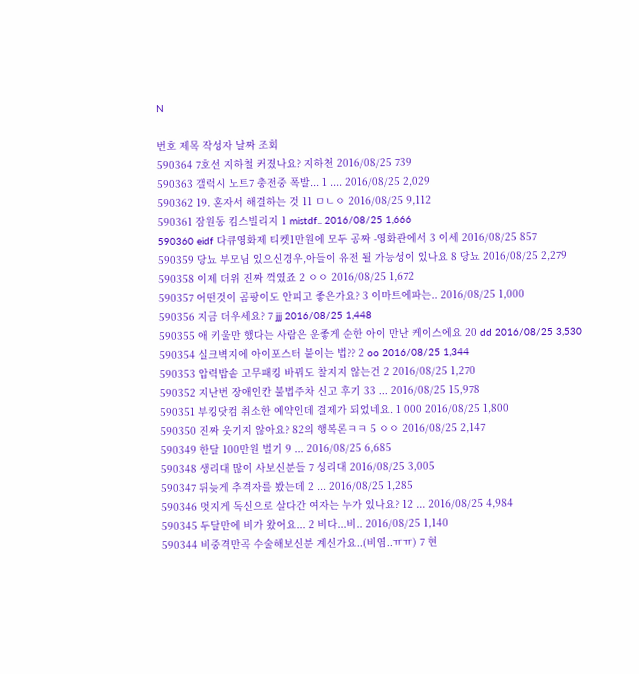N

번호 제목 작성자 날짜 조회
590364 7호선 지하철 커졌나요? 지하천 2016/08/25 739
590363 갤럭시 노트7 충전중 폭발... 1 .... 2016/08/25 2,029
590362 19. 혼자서 해결하는 것 11 ㅁㄴㅇ 2016/08/25 9,112
590361 잠원동 킴스빌리지 1 mistdf.. 2016/08/25 1,666
590360 eidf 다큐영화제 티켓1만원에 모두 공짜 -영화관에서 3 이세 2016/08/25 857
590359 당뇨 부모님 있으신경우,아들이 유전 될 가능성이 있나요 8 당뇨 2016/08/25 2,279
590358 이제 더위 진짜 꺽였죠 2 ㅇㅇ 2016/08/25 1,672
590357 어떤것이 곰팡이도 안피고 좋은가요? 3 이마트에파는.. 2016/08/25 1,000
590356 지금 더우세요? 7 jjj 2016/08/25 1,448
590355 애 키울만 했다는 사람은 운좋게 순한 아이 만난 케이스에요 20 dd 2016/08/25 3,530
590354 실크벽지에 아이포스터 붙이는 법?? 2 oo 2016/08/25 1,344
590353 압력밥솥 고무패킹 바꿔도 찰지지 않는건 2 2016/08/25 1,270
590352 지난번 장애인칸 불법주차 신고 후기 33 ... 2016/08/25 15,978
590351 부킹닷컴 취소한 예약인데 결제가 되었네요. 1 000 2016/08/25 1,800
590350 진짜 웃기지 않아요? 82의 행복론ㅋㅋ 5 ㅇㅇ 2016/08/25 2,147
590349 한달 100만원 벌기 9 ... 2016/08/25 6,685
590348 생리대 많이 사보신분들 7 싱리대 2016/08/25 3,005
590347 뒤늦게 추격자를 봤는데 2 ... 2016/08/25 1,285
590346 멋지게 독신으로 살다간 여자는 누가 있나요? 12 ... 2016/08/25 4,984
590345 두달만에 비가 왔어요... 2 비다...비.. 2016/08/25 1,140
590344 비중격만곡 수술해보신분 계신가요..(비염..ㅠㅠ) 7 현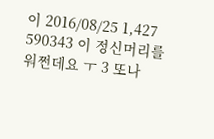이 2016/08/25 1,427
590343 이 정신머리를 워쩐데요 ㅜ 3 또나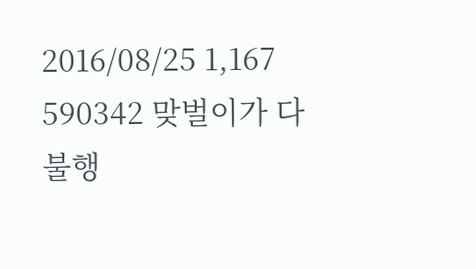2016/08/25 1,167
590342 맞벌이가 다 불행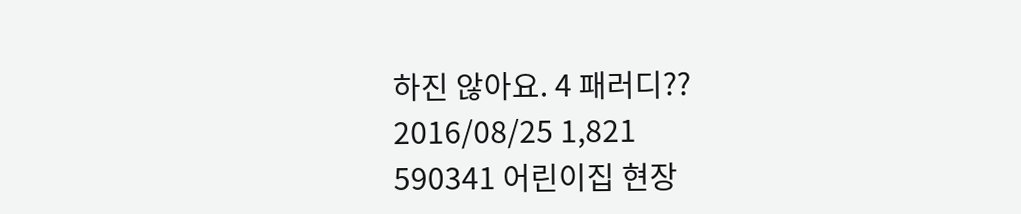하진 않아요. 4 패러디?? 2016/08/25 1,821
590341 어린이집 현장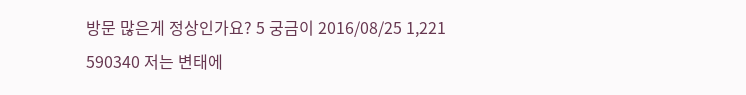방문 많은게 정상인가요? 5 궁금이 2016/08/25 1,221
590340 저는 변태에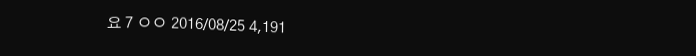요 7 ㅇㅇ 2016/08/25 4,191